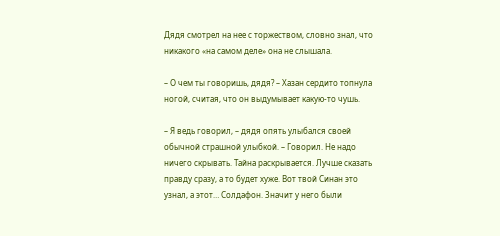Дядя смотрел на нее с торжеством, словно знал, что никакого «на самом деле» она не слышала.

– О чем ты говоришь, дядя? – Хазан сердито топнула ногой, считая, что он выдумывает какую-то чушь.

– Я ведь говорил, – дядя опять улыбался своей обычной страшной улыбкой. – Говорил. Не надо ничего скрывать. Тайна раскрывается. Лучше сказать правду сразу, а то будет хуже. Вот твой Синан это узнал, а этот… Солдафон. Значит у него были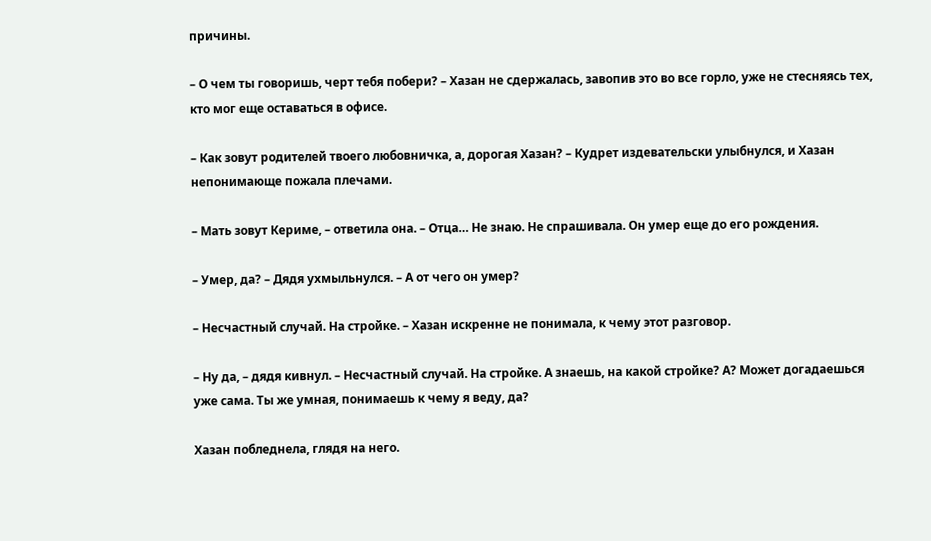причины.

– О чем ты говоришь, черт тебя побери? – Хазан не сдержалась, завопив это во все горло, уже не стесняясь тех, кто мог еще оставаться в офисе.

– Как зовут родителей твоего любовничка, а, дорогая Хазан? – Кудрет издевательски улыбнулся, и Хазан непонимающе пожала плечами.

– Мать зовут Кериме, – ответила она. – Отца… Не знаю. Не спрашивала. Он умер еще до его рождения.

– Умер, да? – Дядя ухмыльнулся. – А от чего он умер?

– Несчастный случай. На стройке. – Хазан искренне не понимала, к чему этот разговор.

– Ну да, – дядя кивнул. – Несчастный случай. На стройке. А знаешь, на какой стройке? А? Может догадаешься уже сама. Ты же умная, понимаешь к чему я веду, да?

Хазан побледнела, глядя на него.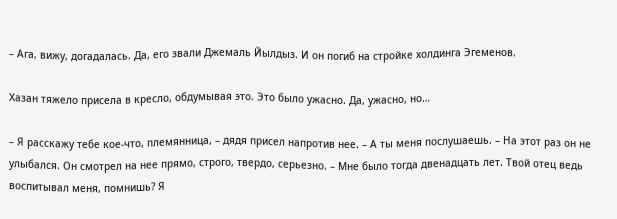– Ага, вижу, догадалась. Да, его звали Джемаль Йылдыз. И он погиб на стройке холдинга Эгеменов.

Хазан тяжело присела в кресло, обдумывая это. Это было ужасно. Да, ужасно, но…

– Я расскажу тебе кое-что, племянница, – дядя присел напротив нее. – А ты меня послушаешь. – На этот раз он не улыбался. Он смотрел на нее прямо, строго, твердо, серьезно. – Мне было тогда двенадцать лет. Твой отец ведь воспитывал меня, помнишь? Я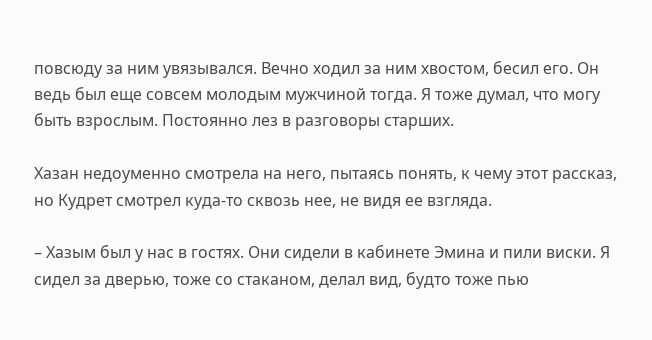повсюду за ним увязывался. Вечно ходил за ним хвостом, бесил его. Он ведь был еще совсем молодым мужчиной тогда. Я тоже думал, что могу быть взрослым. Постоянно лез в разговоры старших.

Хазан недоуменно смотрела на него, пытаясь понять, к чему этот рассказ, но Кудрет смотрел куда-то сквозь нее, не видя ее взгляда.

– Хазым был у нас в гостях. Они сидели в кабинете Эмина и пили виски. Я сидел за дверью, тоже со стаканом, делал вид, будто тоже пью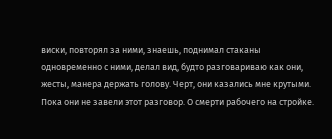виски, повторял за ними, знаешь, поднимал стаканы одновременно с ними, делал вид, будто разговариваю как они, жесты, манера держать голову. Черт, они казались мне крутыми. Пока они не завели этот разговор. О смерти рабочего на стройке.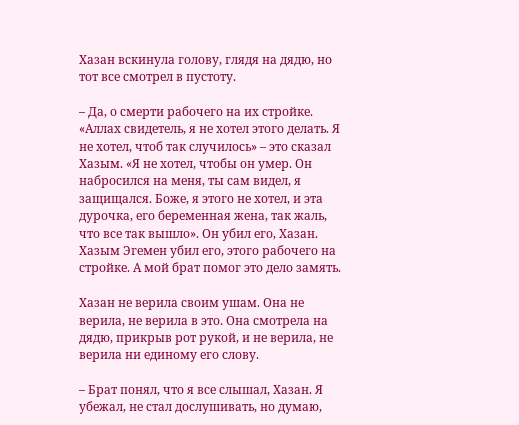Хазан вскинула голову, глядя на дядю, но тот все смотрел в пустоту.

– Да, о смерти рабочего на их стройке. «Аллах свидетель, я не хотел этого делать. Я не хотел, чтоб так случилось» – это сказал Хазым. «Я не хотел, чтобы он умер. Он набросился на меня, ты сам видел, я защищался. Боже, я этого не хотел, и эта дурочка, его беременная жена, так жаль, что все так вышло». Он убил его, Хазан. Хазым Эгемен убил его, этого рабочего на стройке. А мой брат помог это дело замять.

Хазан не верила своим ушам. Она не верила, не верила в это. Она смотрела на дядю, прикрыв рот рукой, и не верила, не верила ни единому его слову.

– Брат понял, что я все слышал, Хазан. Я убежал, не стал дослушивать, но думаю,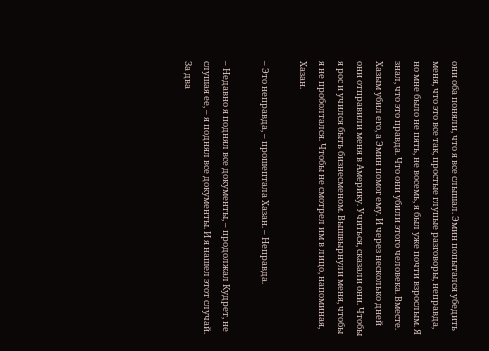они оба поняли, что я все слышал. Эмин попытался убедить меня, что это все так, простые глупые разговоры, неправда, но мне было не пять, не восемь, я был уже почти взрослым. Я знал, что это правда. Что они убили этого человека. Вместе. Хазым убил его, а Эмин помог ему. И через несколько дней они отправили меня в Америку. Учиться, сказали они. Чтобы я рос и учился быть бизнесменом. Вышвырнули меня, чтобы я не проболтался. Чтобы не смотрел им в лицо, напоминая, Хазан.

– Это неправда, – прошептала Хазан. – Неправда.

– Недавно я поднял все документы, – продолжал Кудрет, не слушая ее, – я поднял все документы. И я нашел этот случай. За два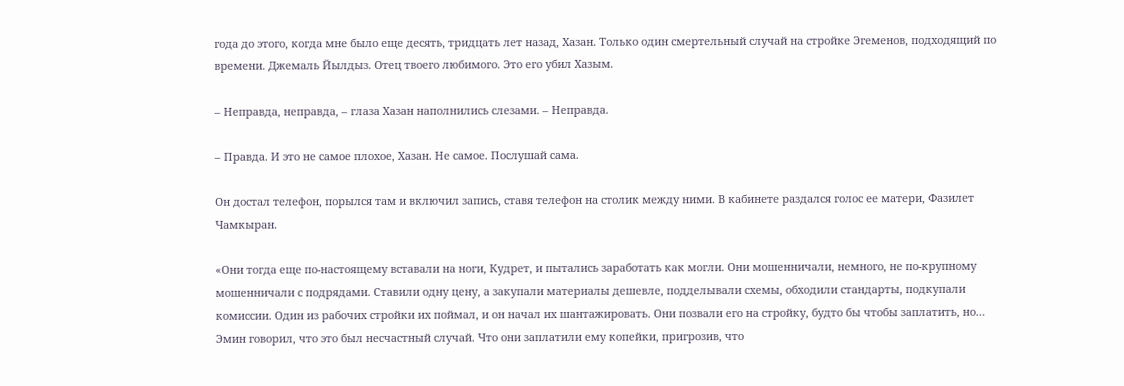года до этого, когда мне было еще десять, тридцать лет назад, Хазан. Только один смертельный случай на стройке Эгеменов, подходящий по времени. Джемаль Йылдыз. Отец твоего любимого. Это его убил Хазым.

– Неправда, неправда, – глаза Хазан наполнились слезами. – Неправда.

– Правда. И это не самое плохое, Хазан. Не самое. Послушай сама.

Он достал телефон, порылся там и включил запись, ставя телефон на столик между ними. В кабинете раздался голос ее матери, Фазилет Чамкыран.

«Они тогда еще по-настоящему вставали на ноги, Кудрет, и пытались заработать как могли. Они мошенничали, немного, не по-крупному мошенничали с подрядами. Ставили одну цену, а закупали материалы дешевле, подделывали схемы, обходили стандарты, подкупали комиссии. Один из рабочих стройки их поймал, и он начал их шантажировать. Они позвали его на стройку, будто бы чтобы заплатить, но… Эмин говорил, что это был несчастный случай. Что они заплатили ему копейки, пригрозив, что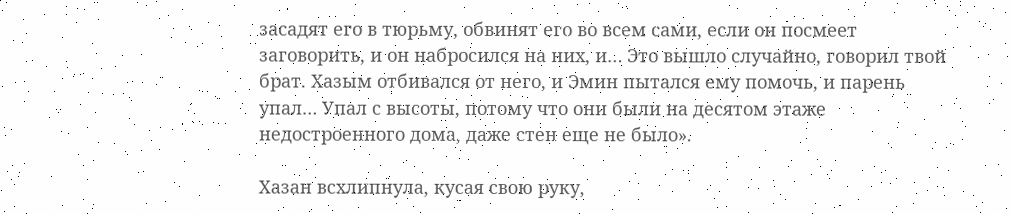засадят его в тюрьму, обвинят его во всем сами, если он посмеет заговорить, и он набросился на них, и… Это вышло случайно, говорил твой брат. Хазым отбивался от него, и Эмин пытался ему помочь, и парень упал… Упал с высоты, потому что они были на десятом этаже недостроенного дома, даже стен еще не было».

Хазан всхлипнула, кусая свою руку,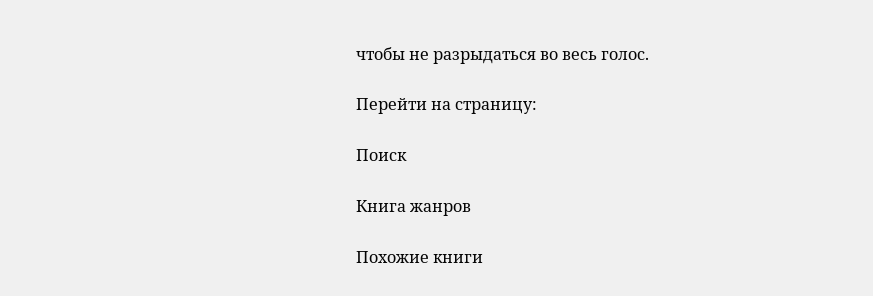чтобы не разрыдаться во весь голос.

Перейти на страницу:

Поиск

Книга жанров

Похожие книги